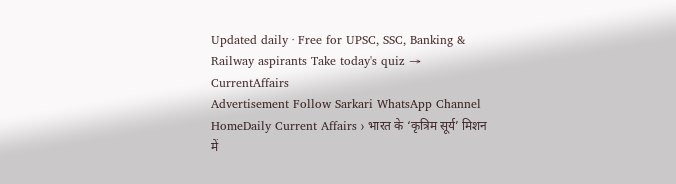Updated daily · Free for UPSC, SSC, Banking & Railway aspirants Take today's quiz →
CurrentAffairs
Advertisement Follow Sarkari WhatsApp Channel
HomeDaily Current Affairs › भारत के ‘कृत्रिम सूर्य’ मिशन में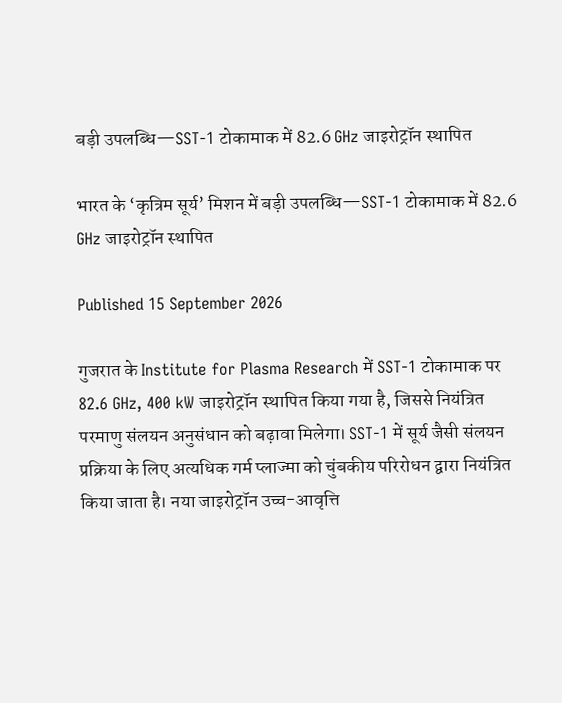बड़ी उपलब्धि—SST-1 टोकामाक में 82.6 GHz जाइरोट्रॉन स्थापित

भारत के ‘कृत्रिम सूर्य’ मिशन में बड़ी उपलब्धि—SST-1 टोकामाक में 82.6 GHz जाइरोट्रॉन स्थापित

Published 15 September 2026

गुजरात के Institute for Plasma Research में SST-1 टोकामाक पर 82.6 GHz, 400 kW जाइरोट्रॉन स्थापित किया गया है, जिससे नियंत्रित परमाणु संलयन अनुसंधान को बढ़ावा मिलेगा। SST-1 में सूर्य जैसी संलयन प्रक्रिया के लिए अत्यधिक गर्म प्लाज्मा को चुंबकीय परिरोधन द्वारा नियंत्रित किया जाता है। नया जाइरोट्रॉन उच्च-आवृत्ति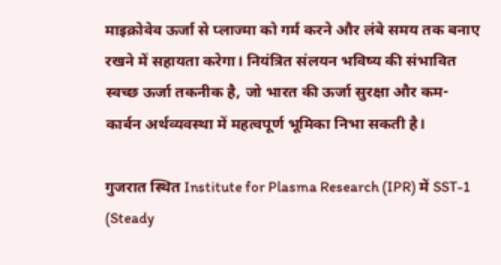माइक्रोवेव ऊर्जा से प्लाज्मा को गर्म करने और लंबे समय तक बनाए रखने में सहायता करेगा। नियंत्रित संलयन भविष्य की संभावित स्वच्छ ऊर्जा तकनीक है, जो भारत की ऊर्जा सुरक्षा और कम-कार्बन अर्थव्यवस्था में महत्वपूर्ण भूमिका निभा सकती है।

गुजरात स्थित Institute for Plasma Research (IPR) में SST-1 (Steady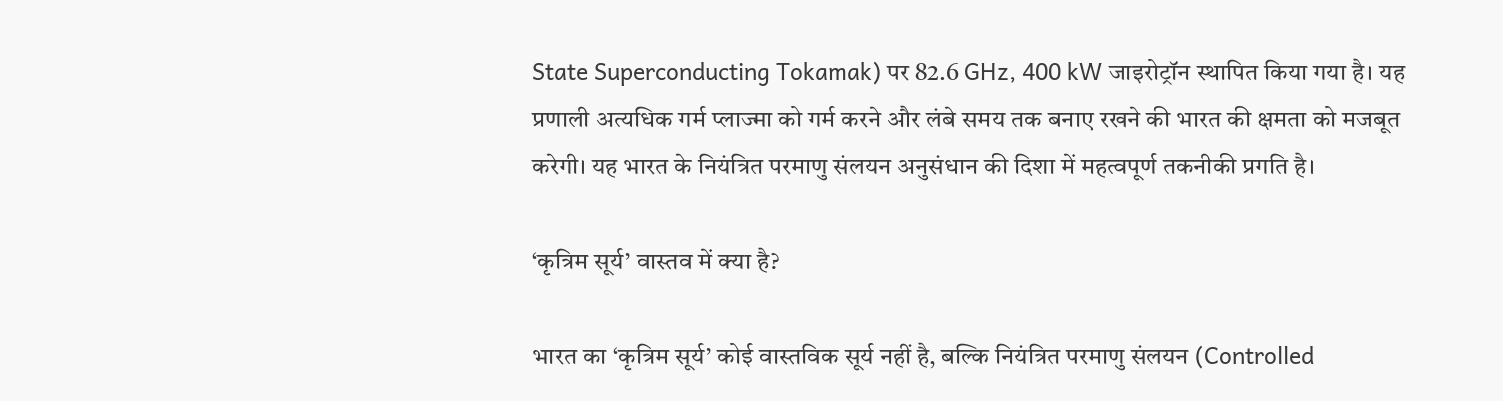State Superconducting Tokamak) पर 82.6 GHz, 400 kW जाइरोट्रॉन स्थापित किया गया है। यह प्रणाली अत्यधिक गर्म प्लाज्मा को गर्म करने और लंबे समय तक बनाए रखने की भारत की क्षमता को मजबूत करेगी। यह भारत के नियंत्रित परमाणु संलयन अनुसंधान की दिशा में महत्वपूर्ण तकनीकी प्रगति है।

‘कृत्रिम सूर्य’ वास्तव में क्या है?

भारत का ‘कृत्रिम सूर्य’ कोई वास्तविक सूर्य नहीं है, बल्कि नियंत्रित परमाणु संलयन (Controlled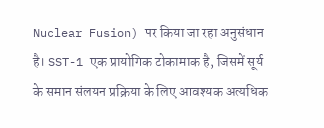Nuclear Fusion) पर किया जा रहा अनुसंधान है। SST-1 एक प्रायोगिक टोकामाक है, जिसमें सूर्य के समान संलयन प्रक्रिया के लिए आवश्यक अत्यधिक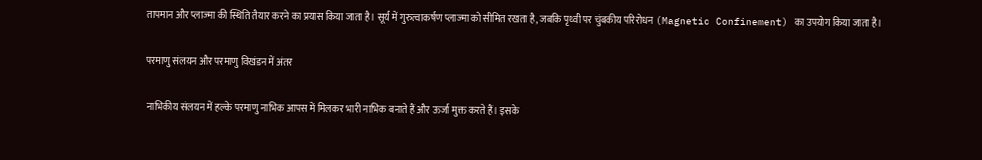तापमान और प्लाज्मा की स्थिति तैयार करने का प्रयास किया जाता है। सूर्य में गुरुत्वाकर्षण प्लाज्मा को सीमित रखता है, जबकि पृथ्वी पर चुंबकीय परिरोधन (Magnetic Confinement) का उपयोग किया जाता है।

परमाणु संलयन और परमाणु विखंडन में अंतर

नाभिकीय संलयन में हल्के परमाणु नाभिक आपस में मिलकर भारी नाभिक बनाते हैं और ऊर्जा मुक्त करते हैं। इसके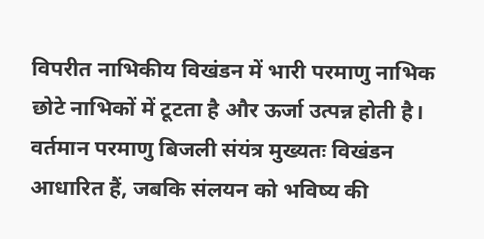विपरीत नाभिकीय विखंडन में भारी परमाणु नाभिक छोटे नाभिकों में टूटता है और ऊर्जा उत्पन्न होती है। वर्तमान परमाणु बिजली संयंत्र मुख्यतः विखंडन आधारित हैं, जबकि संलयन को भविष्य की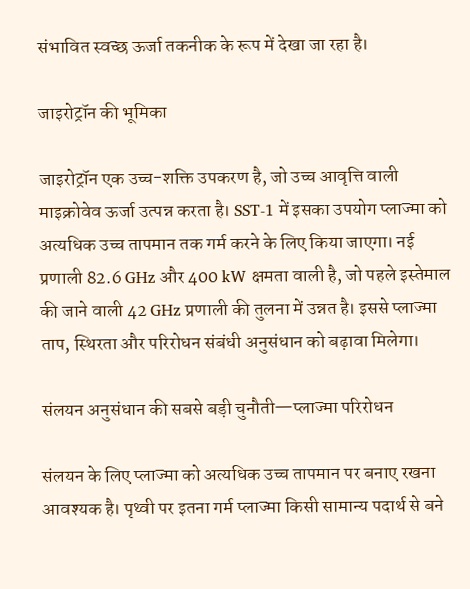संभावित स्वच्छ ऊर्जा तकनीक के रूप में देखा जा रहा है।

जाइरोट्रॉन की भूमिका

जाइरोट्रॉन एक उच्च-शक्ति उपकरण है, जो उच्च आवृत्ति वाली माइक्रोवेव ऊर्जा उत्पन्न करता है। SST-1 में इसका उपयोग प्लाज्मा को अत्यधिक उच्च तापमान तक गर्म करने के लिए किया जाएगा। नई प्रणाली 82.6 GHz और 400 kW क्षमता वाली है, जो पहले इस्तेमाल की जाने वाली 42 GHz प्रणाली की तुलना में उन्नत है। इससे प्लाज्मा ताप, स्थिरता और परिरोधन संबंधी अनुसंधान को बढ़ावा मिलेगा।

संलयन अनुसंधान की सबसे बड़ी चुनौती—प्लाज्मा परिरोधन

संलयन के लिए प्लाज्मा को अत्यधिक उच्च तापमान पर बनाए रखना आवश्यक है। पृथ्वी पर इतना गर्म प्लाज्मा किसी सामान्य पदार्थ से बने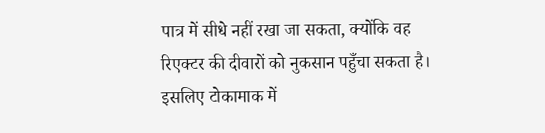पात्र में सीधे नहीं रखा जा सकता, क्योंकि वह रिएक्टर की दीवारों को नुकसान पहुँचा सकता है। इसलिए टोकामाक में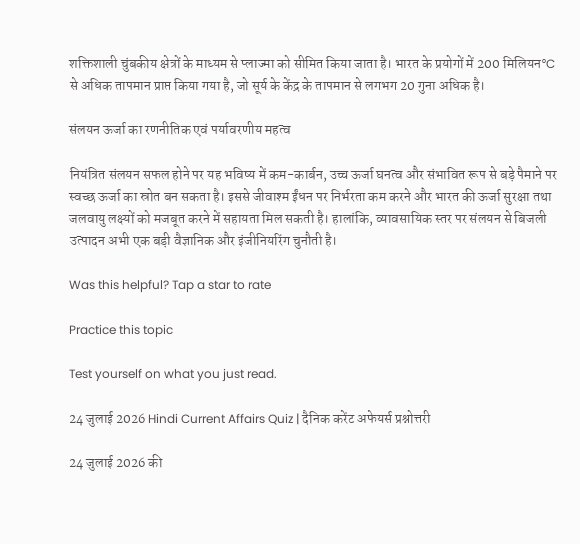शक्तिशाली चुंबकीय क्षेत्रों के माध्यम से प्लाज्मा को सीमित किया जाता है। भारत के प्रयोगों में 200 मिलियन°C से अधिक तापमान प्राप्त किया गया है, जो सूर्य के केंद्र के तापमान से लगभग 20 गुना अधिक है।

संलयन ऊर्जा का रणनीतिक एवं पर्यावरणीय महत्व

नियंत्रित संलयन सफल होने पर यह भविष्य में कम-कार्बन, उच्च ऊर्जा घनत्व और संभावित रूप से बड़े पैमाने पर स्वच्छ ऊर्जा का स्रोत बन सकता है। इससे जीवाश्म ईंधन पर निर्भरता कम करने और भारत की ऊर्जा सुरक्षा तथा जलवायु लक्ष्यों को मजबूत करने में सहायता मिल सकती है। हालांकि, व्यावसायिक स्तर पर संलयन से बिजली उत्पादन अभी एक बड़ी वैज्ञानिक और इंजीनियरिंग चुनौती है।

Was this helpful? Tap a star to rate

Practice this topic

Test yourself on what you just read.

24 जुलाई 2026 Hindi Current Affairs Quiz | दैनिक करेंट अफेयर्स प्रश्नोत्तरी

24 जुलाई 2026 की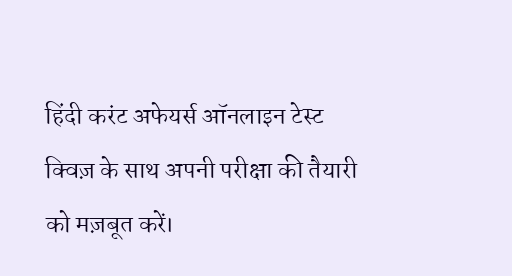हिंदी करंट अफेयर्स ऑनलाइन टेस्ट क्विज़ के साथ अपनी परीक्षा की तैयारी को मज़बूत करें।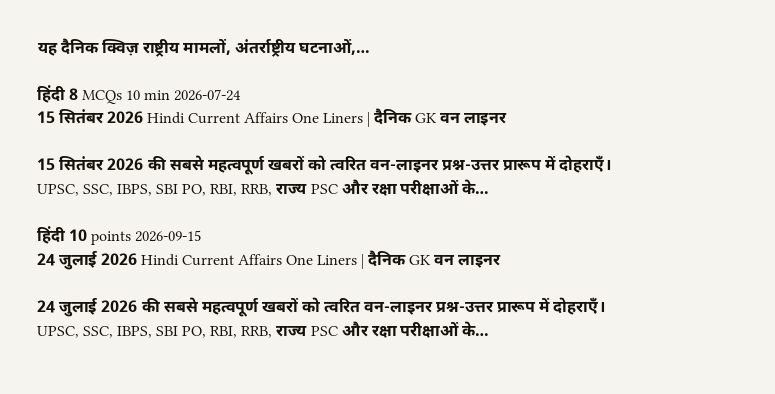यह दैनिक क्विज़ राष्ट्रीय मामलों, अंतर्राष्ट्रीय घटनाओं,…

हिंदी 8 MCQs 10 min 2026-07-24
15 सितंबर 2026 Hindi Current Affairs One Liners | दैनिक GK वन लाइनर

15 सितंबर 2026 की सबसे महत्वपूर्ण खबरों को त्वरित वन-लाइनर प्रश्न-उत्तर प्रारूप में दोहराएँ। UPSC, SSC, IBPS, SBI PO, RBI, RRB, राज्य PSC और रक्षा परीक्षाओं के…

हिंदी 10 points 2026-09-15
24 जुलाई 2026 Hindi Current Affairs One Liners | दैनिक GK वन लाइनर

24 जुलाई 2026 की सबसे महत्वपूर्ण खबरों को त्वरित वन-लाइनर प्रश्न-उत्तर प्रारूप में दोहराएँ। UPSC, SSC, IBPS, SBI PO, RBI, RRB, राज्य PSC और रक्षा परीक्षाओं के…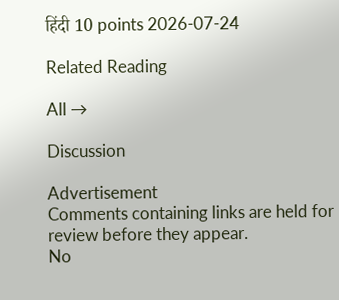हिंदी 10 points 2026-07-24

Related Reading

All →

Discussion

Advertisement
Comments containing links are held for review before they appear.
No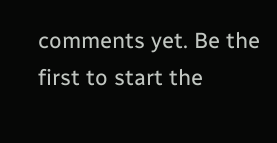comments yet. Be the first to start the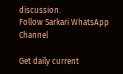discussion.
Follow Sarkari WhatsApp Channel

Get daily current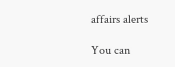affairs alerts

You can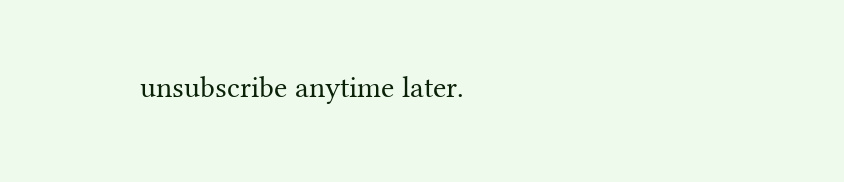unsubscribe anytime later.